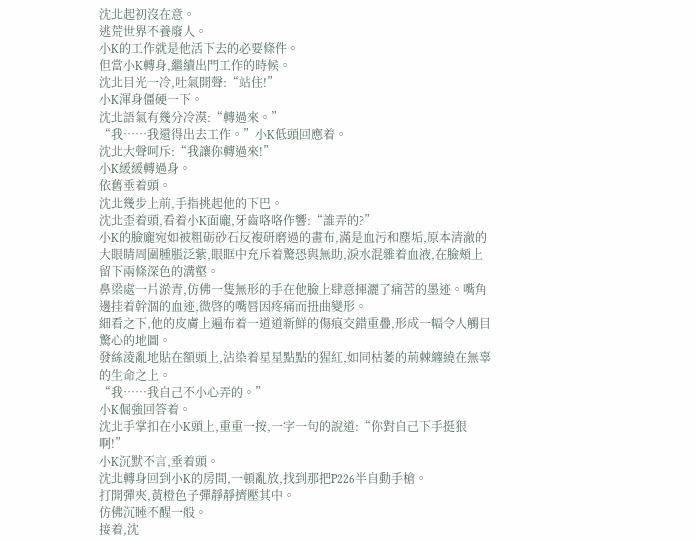沈北起初沒在意。
逃荒世界不養廢人。
小K的工作就是他活下去的必要條件。
但當小K轉身,繼續出門工作的時候。
沈北目光一冷,吐氣開聲:“站住!”
小K渾身僵硬一下。
沈北語氣有幾分冷漠:“轉過來。”
“我……我還得出去工作。”小K低頭回應着。
沈北大聲呵斥:“我讓你轉過來!”
小K緩緩轉過身。
依舊垂着頭。
沈北幾步上前,手指挑起他的下巴。
沈北歪着頭,看着小K面龐,牙齒咯咯作響:“誰弄的?”
小K的臉龐宛如被粗砺砂石反複研磨過的畫布,滿是血污和塵垢,原本清澈的大眼睛周圍腫脹泛紫,眼眶中充斥着驚恐與無助,淚水混雜着血液,在臉頰上留下兩條深色的溝壑。
鼻梁處一片淤青,仿佛一隻無形的手在他臉上肆意揮灑了痛苦的墨迹。嘴角邊挂着幹涸的血迹,微啓的嘴唇因疼痛而扭曲變形。
細看之下,他的皮膚上遍布着一道道新鮮的傷痕交錯重疊,形成一幅令人觸目驚心的地圖。
發絲淩亂地貼在額頭上,沾染着星星點點的猩紅,如同枯萎的荊棘纏繞在無辜的生命之上。
“我……我自己不小心弄的。”
小K倔強回答着。
沈北手掌扣在小K頭上,重重一按,一字一句的說道:“你對自己下手挺狠啊!”
小K沉默不言,垂着頭。
沈北轉身回到小K的房間,一頓亂放,找到那把P226半自動手槍。
打開彈夾,黃橙色子彈靜靜擠壓其中。
仿佛沉睡不醒一般。
接着,沈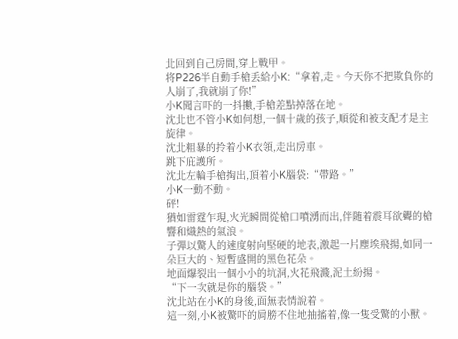北回到自己房間,穿上戰甲。
将P226半自動手槍丢給小K:“拿着,走。今天你不把欺負你的人崩了,我就崩了你!”
小K聞言吓的一抖擻,手槍差點掉落在地。
沈北也不管小K如何想,一個十歲的孩子,順從和被支配才是主旋律。
沈北粗暴的拎着小K衣領,走出房車。
跳下庇護所。
沈北左輪手槍掏出,頂着小K腦袋:“帶路。”
小K一動不動。
砰!
猶如雷霆乍現,火光瞬間從槍口噴湧而出,伴随着震耳欲聾的槍響和熾熱的氣浪。
子彈以驚人的速度射向堅硬的地表,激起一片塵埃飛揚,如同一朵巨大的、短暫盛開的黑色花朵。
地面爆裂出一個小小的坑洞,火花飛濺,泥土紛揚。
“下一次就是你的腦袋。”
沈北站在小K的身後,面無表情說着。
這一刻,小K被驚吓的肩膀不住地抽搐着,像一隻受驚的小獸。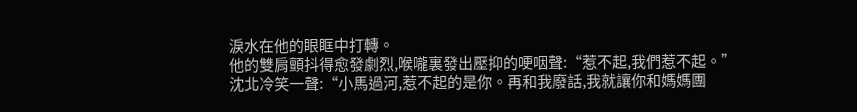淚水在他的眼眶中打轉。
他的雙肩顫抖得愈發劇烈,喉嚨裏發出壓抑的哽咽聲:“惹不起,我們惹不起。”
沈北冷笑一聲:“小馬過河,惹不起的是你。再和我廢話,我就讓你和媽媽團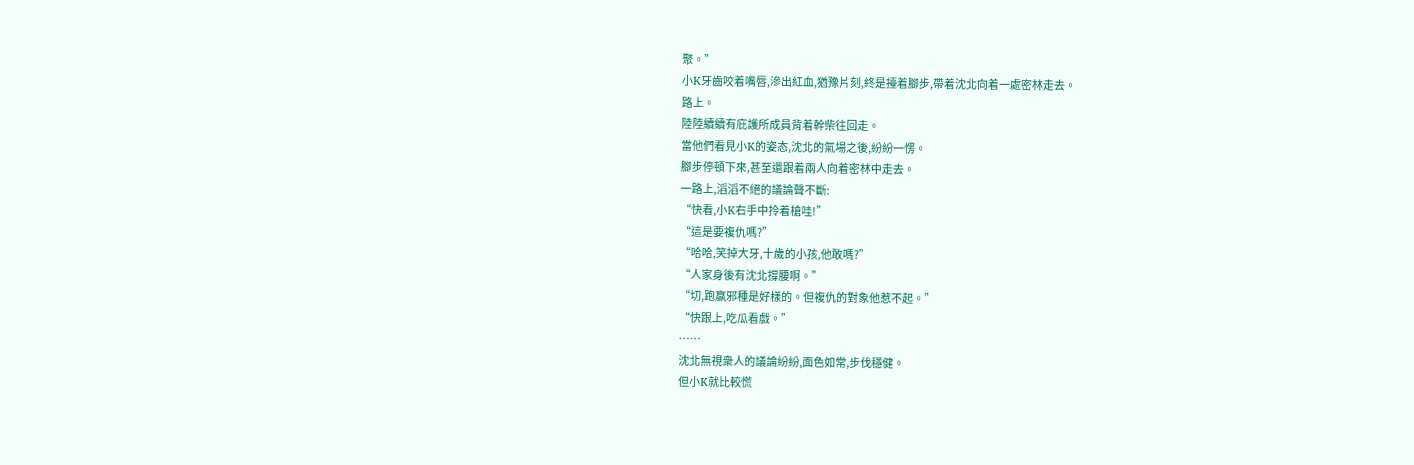聚。”
小K牙齒咬着嘴唇,滲出紅血,猶豫片刻,終是擡着腳步,帶着沈北向着一處密林走去。
路上。
陸陸續續有庇護所成員背着幹柴往回走。
當他們看見小K的姿态,沈北的氣場之後,紛紛一愣。
腳步停頓下來,甚至還跟着兩人向着密林中走去。
一路上,滔滔不絕的議論聲不斷:
“快看,小K右手中拎着槍哇!”
“這是要複仇嗎?”
“哈哈,笑掉大牙,十歲的小孩,他敢嗎?”
“人家身後有沈北撐腰啊。”
“切,跑赢邪種是好樣的。但複仇的對象他惹不起。”
“快跟上,吃瓜看戲。”
……
沈北無視衆人的議論紛紛,面色如常,步伐穩健。
但小K就比較慌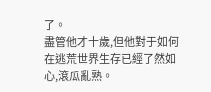了。
盡管他才十歲,但他對于如何在逃荒世界生存已經了然如心,滾瓜亂熟。